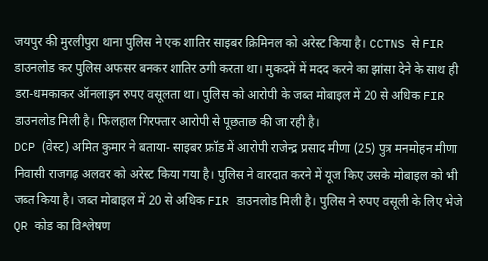जयपुर की मुरलीपुरा थाना पुलिस ने एक शातिर साइबर क्रिमिनल को अरेस्ट किया है। CCTNS से FIR डाउनलोड कर पुलिस अफसर बनकर शातिर ठगी करता था। मुकदमें में मदद करने का झांसा देने के साथ ही डरा-धमकाकर ऑनलाइन रुपए वसूलता था। पुलिस को आरोपी के जब्त मोबाइल में 20 से अधिक FIR डाउनलोड मिली है। फिलहाल गिरफ्तार आरोपी से पूछताछ की जा रही है।
DCP (वेस्ट) अमित कुमार ने बताया- साइबर फ्रॉड में आरोपी राजेन्द्र प्रसाद मीणा (25) पुत्र मनमोहन मीणा निवासी राजगढ़ अलवर को अरेस्ट किया गया है। पुलिस ने वारदात करने में यूज किए उसके मोबाइल को भी जब्त किया है। जब्त मोबाइल में 20 से अधिक FIR डाउनलोड मिली है। पुलिस ने रुपए वसूली के लिए भेजे QR कोड का विश्लेषण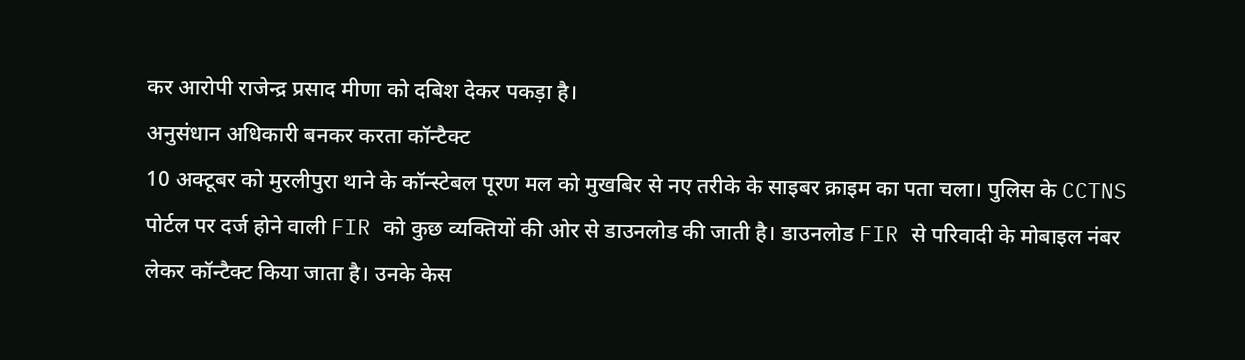कर आरोपी राजेन्द्र प्रसाद मीणा को दबिश देकर पकड़ा है।
अनुसंधान अधिकारी बनकर करता कॉन्टैक्ट
10 अक्टूबर को मुरलीपुरा थाने के कॉन्स्टेबल पूरण मल को मुखबिर से नए तरीके के साइबर क्राइम का पता चला। पुलिस के CCTNS पोर्टल पर दर्ज होने वाली FIR को कुछ व्यक्तियों की ओर से डाउनलोड की जाती है। डाउनलोड FIR से परिवादी के मोबाइल नंबर लेकर कॉन्टैक्ट किया जाता है। उनके केस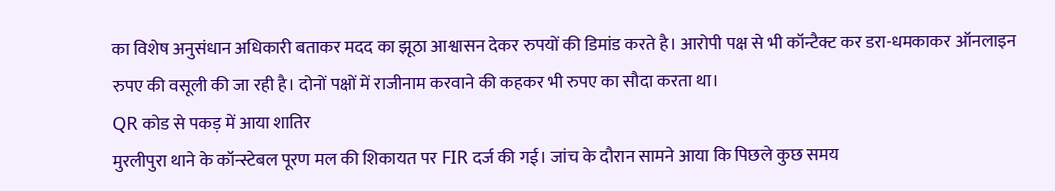का विशेष अनुसंधान अधिकारी बताकर मदद का झूठा आश्वासन देकर रुपयों की डिमांड करते है। आरोपी पक्ष से भी कॉन्टैक्ट कर डरा-धमकाकर ऑनलाइन रुपए की वसूली की जा रही है। दोनों पक्षों में राजीनाम करवाने की कहकर भी रुपए का सौदा करता था।
QR कोड से पकड़ में आया शातिर
मुरलीपुरा थाने के कॉन्स्टेबल पूरण मल की शिकायत पर FIR दर्ज की गई। जांच के दौरान सामने आया कि पिछले कुछ समय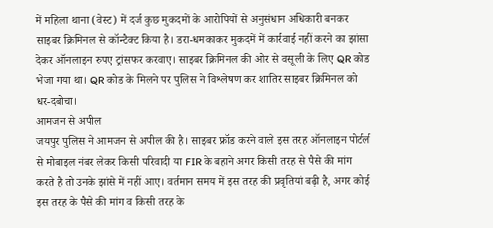में महिला थाना (वेस्ट) में दर्ज कुछ मुकदमों के आरोपियों से अनुसंधान अधिकारी बनकर साइबर क्रिमिनल से कॉन्टैक्ट किया है। डरा-धमकाकर मुकदमें में कार्रवाई नहीं करने का झांसा देकर ऑनलाइन रुपए ट्रांसफर करवाए। साइबर क्रिमिनल की ओर से वसूली के लिए QR कोड भेजा गया था। QR कोड के मिलने पर पुलिस ने विश्लेषण कर शातिर साइबर क्रिमिनल को धर-दबोचा।
आमजन से अपील
जयपुर पुलिस ने आमजन से अपील की है। साइबर फ्रॉड करने वाले इस तरह ऑनलाइन पोर्टर्ल से मोबाइल नंबर लेकर किसी परिवादी या FIR के बहाने अगर किसी तरह से पैसे की मांग करते है तो उनके झांसे में नहीं आए। वर्तमान समय में इस तरह की प्रवृतियां बढ़ी है, अगर कोई इस तरह के पैसे की मांग व किसी तरह के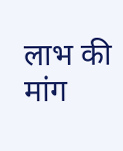लाभ की मांग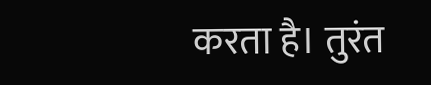करता है। तुरंत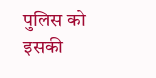पुलिस को इसकी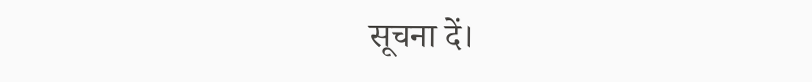सूचना दें।